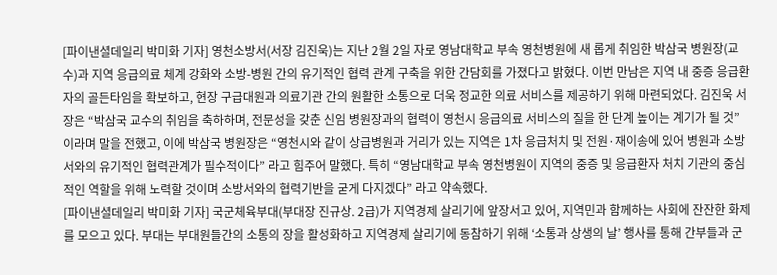[파이낸셜데일리 박미화 기자] 영천소방서(서장 김진욱)는 지난 2월 2일 자로 영남대학교 부속 영천병원에 새 롭게 취임한 박삼국 병원장(교수)과 지역 응급의료 체계 강화와 소방-병원 간의 유기적인 협력 관계 구축을 위한 간담회를 가졌다고 밝혔다. 이번 만남은 지역 내 중증 응급환자의 골든타임을 확보하고, 현장 구급대원과 의료기관 간의 원활한 소통으로 더욱 정교한 의료 서비스를 제공하기 위해 마련되었다. 김진욱 서장은 “박삼국 교수의 취임을 축하하며, 전문성을 갖춘 신임 병원장과의 협력이 영천시 응급의료 서비스의 질을 한 단계 높이는 계기가 될 것”이라며 말을 전했고, 이에 박삼국 병원장은 “영천시와 같이 상급병원과 거리가 있는 지역은 1차 응급처치 및 전원·재이송에 있어 병원과 소방서와의 유기적인 협력관계가 필수적이다” 라고 힘주어 말했다. 특히 “영남대학교 부속 영천병원이 지역의 중증 및 응급환자 처치 기관의 중심적인 역할을 위해 노력할 것이며 소방서와의 협력기반을 굳게 다지겠다” 라고 약속했다.
[파이낸셜데일리 박미화 기자] 국군체육부대(부대장 진규상. 2급)가 지역경제 살리기에 앞장서고 있어, 지역민과 함께하는 사회에 잔잔한 화제를 모으고 있다. 부대는 부대원들간의 소통의 장을 활성화하고 지역경제 살리기에 동참하기 위해 ‘소통과 상생의 날’ 행사를 통해 간부들과 군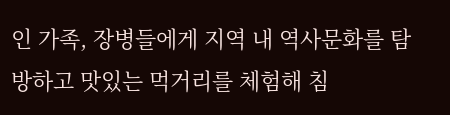인 가족, 장병들에게 지역 내 역사문화를 탐방하고 맛있는 먹거리를 체험해 침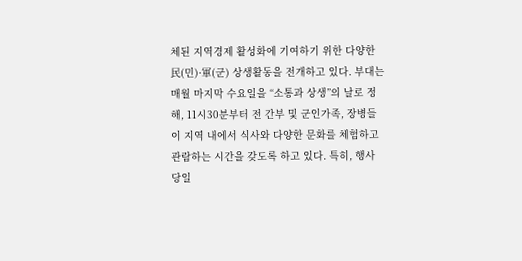체된 지역경제 활성화에 기여하기 위한 다양한 民(민)·軍(군) 상생활동을 전개하고 있다. 부대는 매월 마지막 수요일을 “소통과 상생”의 날로 정해, 11시30분부터 전 간부 및 군인가족, 장병들이 지역 내에서 식사와 다양한 문화를 체험하고 관람하는 시간을 갖도록 하고 있다. 특히, 행사 당일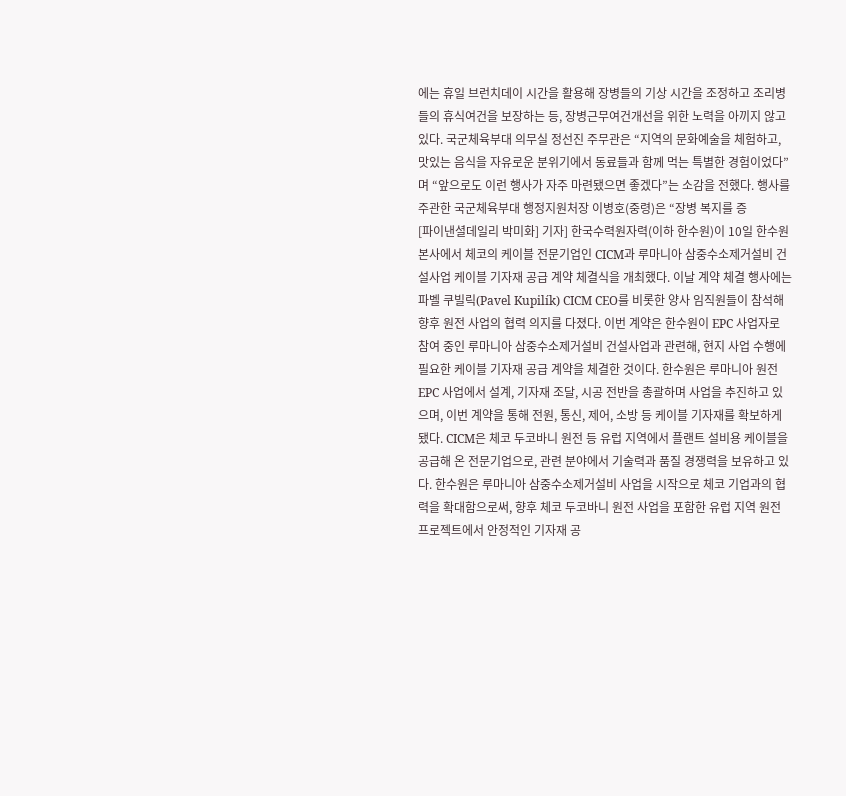에는 휴일 브런치데이 시간을 활용해 장병들의 기상 시간을 조정하고 조리병들의 휴식여건을 보장하는 등, 장병근무여건개선을 위한 노력을 아끼지 않고 있다. 국군체육부대 의무실 정선진 주무관은 “지역의 문화예술을 체험하고, 맛있는 음식을 자유로운 분위기에서 동료들과 함께 먹는 특별한 경험이었다”며 “앞으로도 이런 행사가 자주 마련됐으면 좋겠다”는 소감을 전했다. 행사를 주관한 국군체육부대 행정지원처장 이병호(중령)은 “장병 복지를 증
[파이낸셜데일리 박미화] 기자] 한국수력원자력(이하 한수원)이 10일 한수원 본사에서 체코의 케이블 전문기업인 CICM과 루마니아 삼중수소제거설비 건설사업 케이블 기자재 공급 계약 체결식을 개최했다. 이날 계약 체결 행사에는 파벨 쿠빌릭(Pavel Kupilík) CICM CEO를 비롯한 양사 임직원들이 참석해 향후 원전 사업의 협력 의지를 다졌다. 이번 계약은 한수원이 EPC 사업자로 참여 중인 루마니아 삼중수소제거설비 건설사업과 관련해, 현지 사업 수행에 필요한 케이블 기자재 공급 계약을 체결한 것이다. 한수원은 루마니아 원전 EPC 사업에서 설계, 기자재 조달, 시공 전반을 총괄하며 사업을 추진하고 있으며, 이번 계약을 통해 전원, 통신, 제어, 소방 등 케이블 기자재를 확보하게 됐다. CICM은 체코 두코바니 원전 등 유럽 지역에서 플랜트 설비용 케이블을 공급해 온 전문기업으로, 관련 분야에서 기술력과 품질 경쟁력을 보유하고 있다. 한수원은 루마니아 삼중수소제거설비 사업을 시작으로 체코 기업과의 협력을 확대함으로써, 향후 체코 두코바니 원전 사업을 포함한 유럽 지역 원전 프로젝트에서 안정적인 기자재 공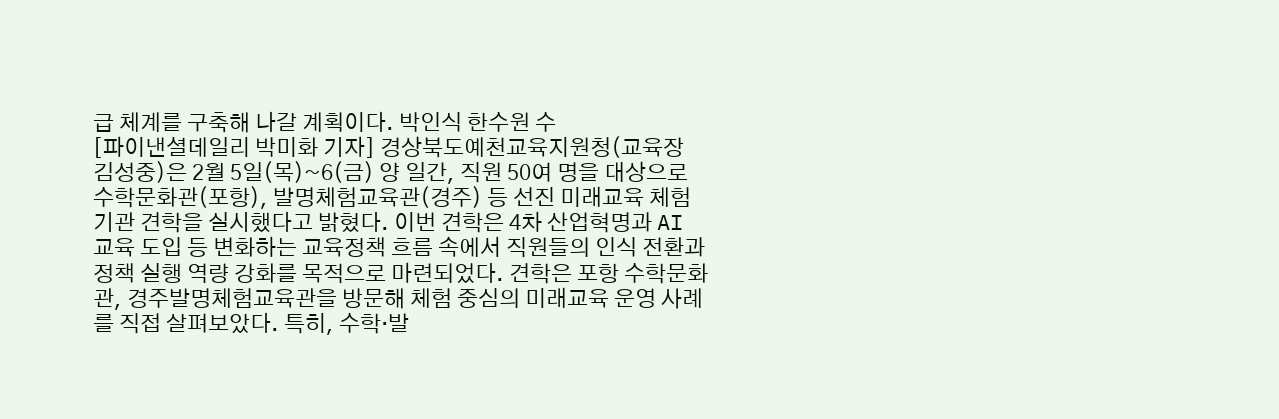급 체계를 구축해 나갈 계획이다. 박인식 한수원 수
[파이낸셜데일리 박미화 기자] 경상북도예천교육지원청(교육장 김성중)은 2월 5일(목)~6(금) 양 일간, 직원 50여 명을 대상으로 수학문화관(포항), 발명체험교육관(경주) 등 선진 미래교육 체험기관 견학을 실시했다고 밝혔다. 이번 견학은 4차 산업혁명과 AI 교육 도입 등 변화하는 교육정책 흐름 속에서 직원들의 인식 전환과 정책 실행 역량 강화를 목적으로 마련되었다. 견학은 포항 수학문화관, 경주발명체험교육관을 방문해 체험 중심의 미래교육 운영 사례를 직접 살펴보았다. 특히, 수학·발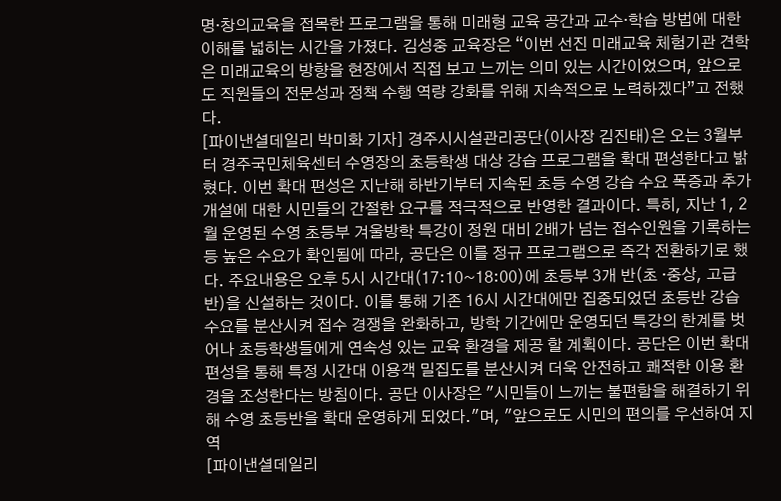명·창의교육을 접목한 프로그램을 통해 미래형 교육 공간과 교수·학습 방법에 대한 이해를 넓히는 시간을 가졌다. 김성중 교육장은 “이번 선진 미래교육 체험기관 견학은 미래교육의 방향을 현장에서 직접 보고 느끼는 의미 있는 시간이었으며, 앞으로도 직원들의 전문성과 정책 수행 역량 강화를 위해 지속적으로 노력하겠다”고 전했다.
[파이낸셜데일리 박미화 기자] 경주시시설관리공단(이사장 김진태)은 오는 3월부터 경주국민체육센터 수영장의 초등학생 대상 강습 프로그램을 확대 편성한다고 밝혔다. 이번 확대 편성은 지난해 하반기부터 지속된 초등 수영 강습 수요 폭증과 추가 개설에 대한 시민들의 간절한 요구를 적극적으로 반영한 결과이다. 특히, 지난 1, 2월 운영된 수영 초등부 겨울방학 특강이 정원 대비 2배가 넘는 접수인원을 기록하는 등 높은 수요가 확인됨에 따라, 공단은 이를 정규 프로그램으로 즉각 전환하기로 했다. 주요내용은 오후 5시 시간대(17:10~18:00)에 초등부 3개 반(초 ·중상, 고급반)을 신설하는 것이다. 이를 통해 기존 16시 시간대에만 집중되었던 초등반 강습 수요를 분산시켜 접수 경쟁을 완화하고, 방학 기간에만 운영되던 특강의 한계를 벗어나 초등학생들에게 연속성 있는 교육 환경을 제공 할 계획이다. 공단은 이번 확대 편성을 통해 특정 시간대 이용객 밀집도를 분산시켜 더욱 안전하고 쾌적한 이용 환경을 조성한다는 방침이다. 공단 이사장은 "시민들이 느끼는 불편함을 해결하기 위해 수영 초등반을 확대 운영하게 되었다."며, "앞으로도 시민의 편의를 우선하여 지역
[파이낸셜데일리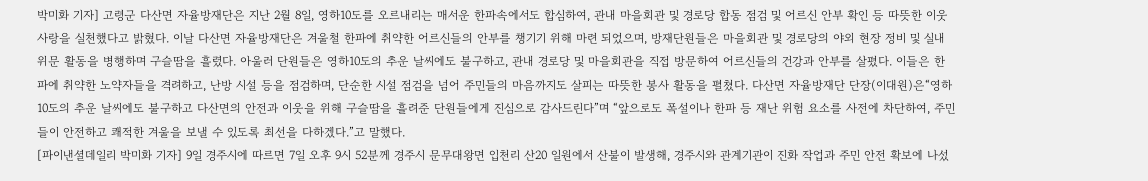박미화 기자] 고령군 다산면 자율방재단은 지난 2월 8일, 영하10도를 오르내리는 매서운 한파속에서도 합심하여, 관내 마을회관 및 경로당 합동 점검 및 어르신 안부 확인 등 따뜻한 이웃사랑을 실천했다고 밝혔다. 이날 다산면 자율방재단은 겨울철 한파에 취약한 어르신들의 안부를 챙기기 위해 마련 되었으며, 방재단원들은 마을회관 및 경로당의 야외 현장 정비 및 실내 위문 활동을 병행하며 구슬땀을 흘렸다. 아울러 단원들은 영하10도의 추운 날씨에도 불구하고, 관내 경로당 및 마을회관을 직접 방문하여 어르신들의 건강과 안부를 살폈다. 이들은 한파에 취약한 노약자들을 격려하고, 난방 시설 등을 점검하며, 단순한 시설 점검을 넘어 주민들의 마음까지도 살피는 따뜻한 봉사 활동을 펼쳤다. 다산면 자율방재단 단장(이대원)은“영하10도의 추운 날씨에도 불구하고 다산면의 안전과 이웃을 위해 구슬땀을 흘려준 단원들에게 진심으로 감사드린다”며 “앞으로도 폭설이나 한파 등 재난 위험 요소를 사전에 차단하여, 주민들이 안전하고 쾌적한 겨울을 보낼 수 있도록 최선을 다하겠다.”고 말했다.
[파이낸셜데일리 박미화 기자] 9일 경주시에 따르면 7일 오후 9시 52분께 경주시 문무대왕면 입천리 산20 일원에서 산불이 발생해, 경주시와 관계기관이 진화 작업과 주민 안전 확보에 나섰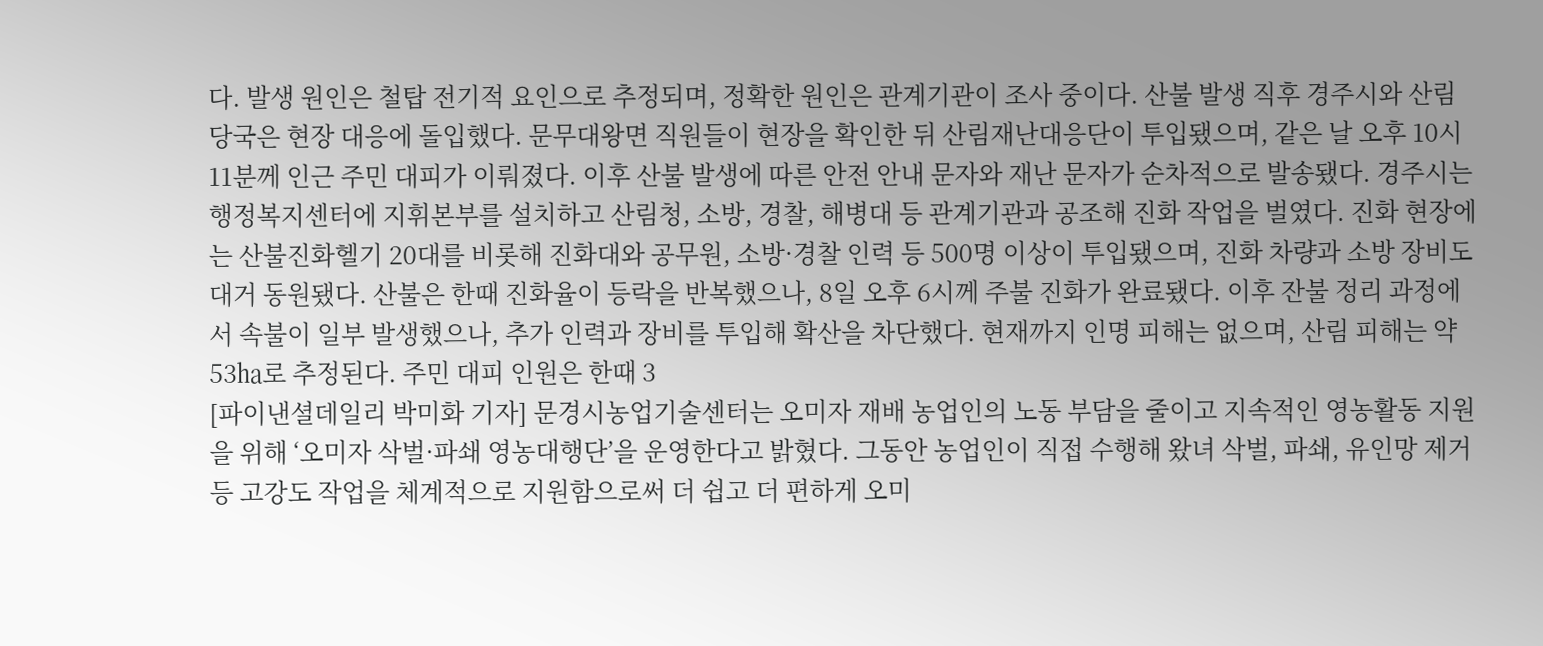다. 발생 원인은 철탑 전기적 요인으로 추정되며, 정확한 원인은 관계기관이 조사 중이다. 산불 발생 직후 경주시와 산림 당국은 현장 대응에 돌입했다. 문무대왕면 직원들이 현장을 확인한 뒤 산림재난대응단이 투입됐으며, 같은 날 오후 10시 11분께 인근 주민 대피가 이뤄졌다. 이후 산불 발생에 따른 안전 안내 문자와 재난 문자가 순차적으로 발송됐다. 경주시는 행정복지센터에 지휘본부를 설치하고 산림청, 소방, 경찰, 해병대 등 관계기관과 공조해 진화 작업을 벌였다. 진화 현장에는 산불진화헬기 20대를 비롯해 진화대와 공무원, 소방·경찰 인력 등 500명 이상이 투입됐으며, 진화 차량과 소방 장비도 대거 동원됐다. 산불은 한때 진화율이 등락을 반복했으나, 8일 오후 6시께 주불 진화가 완료됐다. 이후 잔불 정리 과정에서 속불이 일부 발생했으나, 추가 인력과 장비를 투입해 확산을 차단했다. 현재까지 인명 피해는 없으며, 산림 피해는 약 53㏊로 추정된다. 주민 대피 인원은 한때 3
[파이낸셜데일리 박미화 기자] 문경시농업기술센터는 오미자 재배 농업인의 노동 부담을 줄이고 지속적인 영농활동 지원을 위해 ‘오미자 삭벌·파쇄 영농대행단’을 운영한다고 밝혔다. 그동안 농업인이 직접 수행해 왔녀 삭벌, 파쇄, 유인망 제거 등 고강도 작업을 체계적으로 지원함으로써 더 쉽고 더 편하게 오미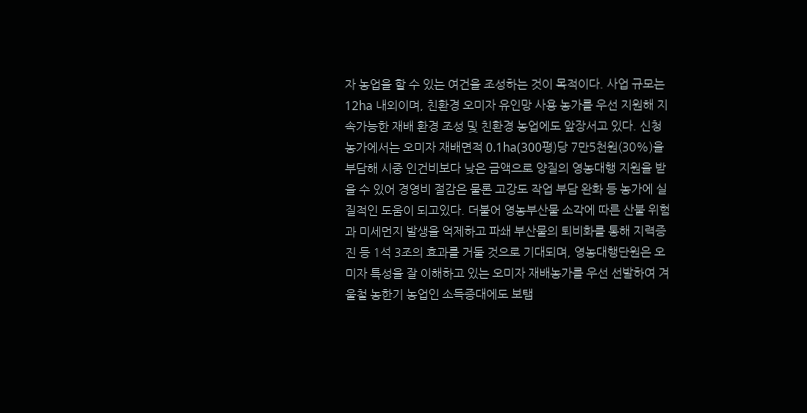자 농업을 할 수 있는 여건을 조성하는 것이 목적이다. 사업 규모는 12ha 내외이며, 친환경 오미자 유인망 사용 농가를 우선 지원해 지속가능한 재배 환경 조성 및 친환경 농업에도 앞장서고 있다. 신청 농가에서는 오미자 재배면적 0.1ha(300평)당 7만5천원(30%)을 부담해 시중 인건비보다 낮은 금액으로 양질의 영농대행 지원을 받을 수 있어 경영비 절감은 물론 고강도 작업 부담 완화 등 농가에 실질적인 도움이 되고있다. 더불어 영농부산물 소각에 따른 산불 위험과 미세먼지 발생을 억제하고 파쇄 부산물의 퇴비화를 통해 지력증진 등 1석 3조의 효과를 거둘 것으로 기대되며, 영농대행단원은 오미자 특성을 잘 이해하고 있는 오미자 재배농가를 우선 선발하여 겨울철 농한기 농업인 소득증대에도 보탬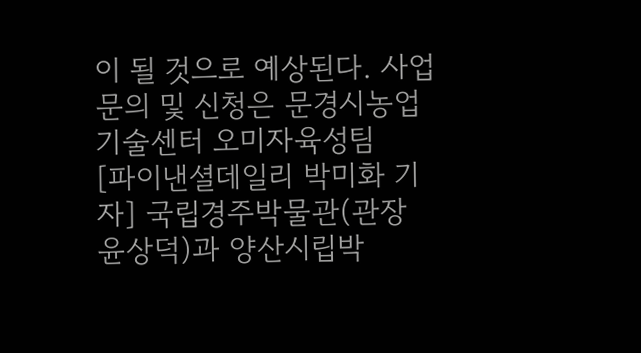이 될 것으로 예상된다. 사업 문의 및 신청은 문경시농업기술센터 오미자육성팀
[파이낸셜데일리 박미화 기자] 국립경주박물관(관장 윤상덕)과 양산시립박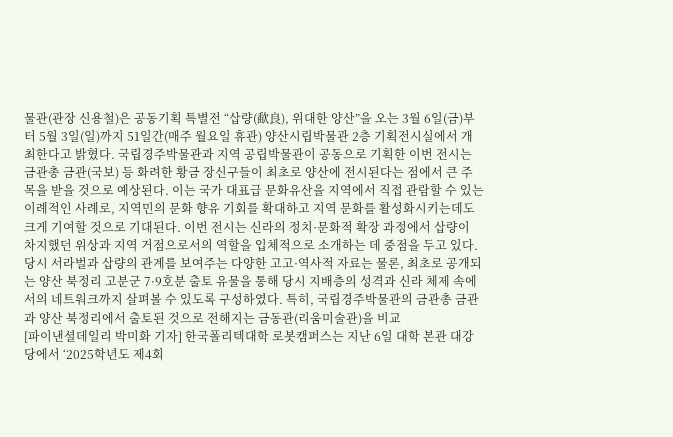물관(관장 신용철)은 공동기획 특별전 “삽량(歃良), 위대한 양산”을 오는 3월 6일(금)부터 5월 3일(일)까지 51일간(매주 월요일 휴관) 양산시립박물관 2층 기획전시실에서 개최한다고 밝혔다. 국립경주박물관과 지역 공립박물관이 공동으로 기획한 이번 전시는 금관총 금관(국보) 등 화려한 황금 장신구들이 최초로 양산에 전시된다는 점에서 큰 주목을 받을 것으로 예상된다. 이는 국가 대표급 문화유산을 지역에서 직접 관람할 수 있는 이례적인 사례로, 지역민의 문화 향유 기회를 확대하고 지역 문화를 활성화시키는데도 크게 기여할 것으로 기대된다. 이번 전시는 신라의 정치·문화적 확장 과정에서 삽량이 차지했던 위상과 지역 거점으로서의 역할을 입체적으로 소개하는 데 중점을 두고 있다. 당시 서라벌과 삽량의 관계를 보여주는 다양한 고고·역사적 자료는 물론, 최초로 공개되는 양산 북정리 고분군 7·9호분 출토 유물을 통해 당시 지배층의 성격과 신라 체제 속에서의 네트워크까지 살펴볼 수 있도록 구성하였다. 특히, 국립경주박물관의 금관총 금관과 양산 북정리에서 출토된 것으로 전해지는 금동관(리움미술관)을 비교
[파이낸셜데일리 박미화 기자] 한국폴리텍대학 로봇캠퍼스는 지난 6일 대학 본관 대강당에서 ‘2025학년도 제4회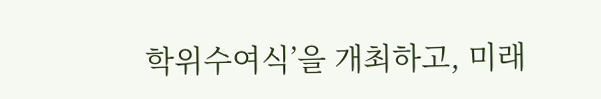학위수여식’을 개최하고, 미래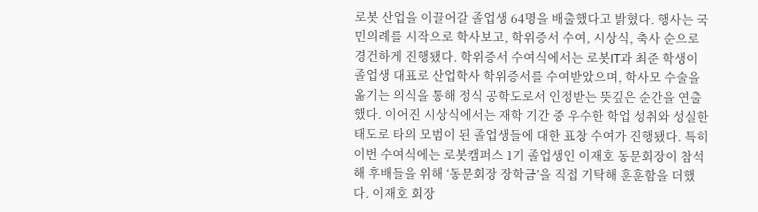로봇 산업을 이끌어갈 졸업생 64명을 배출했다고 밝혔다. 행사는 국민의례를 시작으로 학사보고, 학위증서 수여, 시상식, 축사 순으로 경건하게 진행됐다. 학위증서 수여식에서는 로봇IT과 최준 학생이 졸업생 대표로 산업학사 학위증서를 수여받았으며, 학사모 수술을 옮기는 의식을 통해 정식 공학도로서 인정받는 뜻깊은 순간을 연출했다. 이어진 시상식에서는 재학 기간 중 우수한 학업 성취와 성실한 태도로 타의 모범이 된 졸업생들에 대한 표창 수여가 진행됐다. 특히 이번 수여식에는 로봇캠퍼스 1기 졸업생인 이재호 동문회장이 참석해 후배들을 위해 ‘동문회장 장학금’을 직접 기탁해 훈훈함을 더했다. 이재호 회장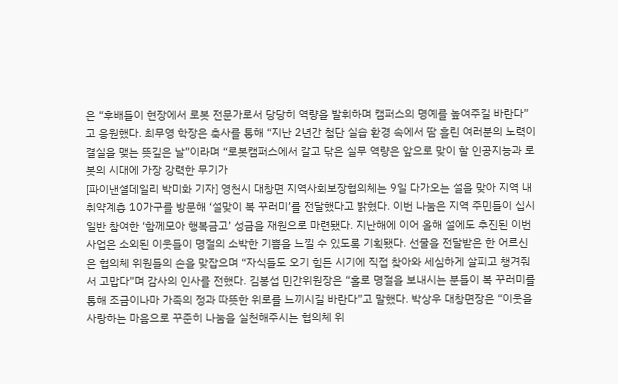은 “후배들이 현장에서 로봇 전문가로서 당당히 역량을 발휘하며 캠퍼스의 명예를 높여주길 바란다”고 응원했다. 최무영 학장은 축사를 통해 “지난 2년간 첨단 실습 환경 속에서 땀 흘린 여러분의 노력이 결실을 맺는 뜻깊은 날”이라며 “로봇캠퍼스에서 갈고 닦은 실무 역량은 앞으로 맞이 할 인공지능과 로봇의 시대에 가장 강력한 무기가
[파이낸셜데일리 박미화 기자] 영천시 대창면 지역사회보장협의체는 9일 다가오는 설을 맞아 지역 내 취약계층 10가구를 방문해 ‘설맞이 복 꾸러미’를 전달했다고 밝혔다. 이번 나눔은 지역 주민들이 십시일반 참여한 ‘함께모아 행복금고’ 성금을 재원으로 마련됐다. 지난해에 이어 올해 설에도 추진된 이번 사업은 소외된 이웃들이 명절의 소박한 기쁨을 느낄 수 있도록 기획됐다. 선물을 전달받은 한 어르신은 협의체 위원들의 손을 맞잡으며 “자식들도 오기 힘든 시기에 직접 찾아와 세심하게 살피고 챙겨줘서 고맙다”며 감사의 인사를 전했다. 김봉섭 민간위원장은 “홀로 명절을 보내시는 분들이 복 꾸러미를 통해 조금이나마 가족의 정과 따뜻한 위로를 느끼시길 바란다”고 말했다. 박상우 대창면장은 “이웃을 사랑하는 마음으로 꾸준히 나눔을 실천해주시는 협의체 위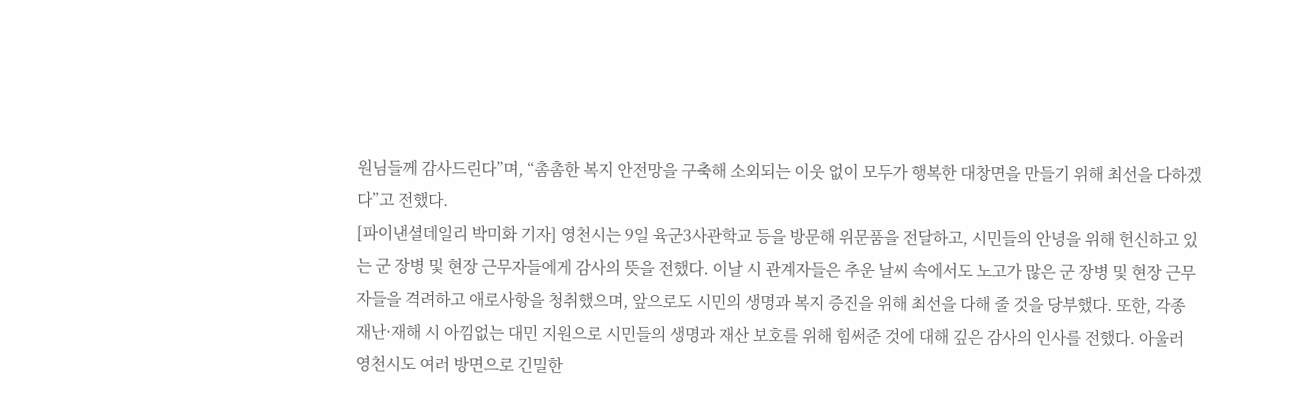원님들께 감사드린다”며, “촘촘한 복지 안전망을 구축해 소외되는 이웃 없이 모두가 행복한 대창면을 만들기 위해 최선을 다하겠다”고 전했다.
[파이낸셜데일리 박미화 기자] 영천시는 9일 육군3사관학교 등을 방문해 위문품을 전달하고, 시민들의 안녕을 위해 헌신하고 있는 군 장병 및 현장 근무자들에게 감사의 뜻을 전했다. 이날 시 관계자들은 추운 날씨 속에서도 노고가 많은 군 장병 및 현장 근무자들을 격려하고 애로사항을 청취했으며, 앞으로도 시민의 생명과 복지 증진을 위해 최선을 다해 줄 것을 당부했다. 또한, 각종 재난·재해 시 아낌없는 대민 지원으로 시민들의 생명과 재산 보호를 위해 힘써준 것에 대해 깊은 감사의 인사를 전했다. 아울러 영천시도 여러 방면으로 긴밀한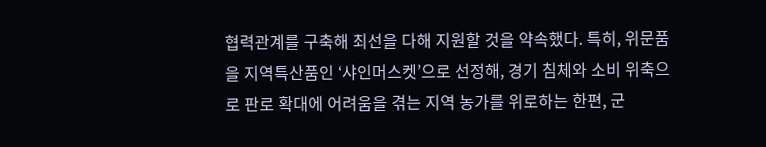협력관계를 구축해 최선을 다해 지원할 것을 약속했다. 특히, 위문품을 지역특산품인 ‘샤인머스켓’으로 선정해, 경기 침체와 소비 위축으로 판로 확대에 어려움을 겪는 지역 농가를 위로하는 한편, 군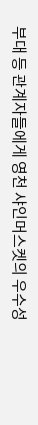부대 등 관계자들에게 영천 샤인머스켓의 우수성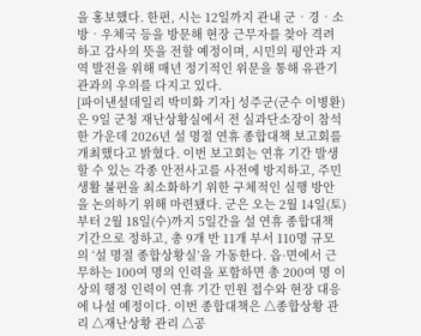을 홍보했다. 한편, 시는 12일까지 관내 군‧경‧소방‧우체국 등을 방문해 현장 근무자를 찾아 격려하고 감사의 뜻을 전할 예정이며, 시민의 평안과 지역 발전을 위해 매년 정기적인 위문을 통해 유관기관과의 우의를 다지고 있다.
[파이낸셜데일리 박미화 기자] 성주군(군수 이병환)은 9일 군청 재난상황실에서 전 실과단소장이 참석한 가운데 2026년 설 명절 연휴 종합대책 보고회를 개최했다고 밝혔다. 이번 보고회는 연휴 기간 발생할 수 있는 각종 안전사고를 사전에 방지하고, 주민 생활 불편을 최소화하기 위한 구체적인 실행 방안을 논의하기 위해 마련됐다. 군은 오는 2월 14일(토)부터 2월 18일(수)까지 5일간을 설 연휴 종합대책 기간으로 정하고, 총 9개 반 11개 부서 110명 규모의 ‘설 명절 종합상황실’을 가동한다. 읍·면에서 근무하는 100여 명의 인력을 포함하면 총 200여 명 이상의 행정 인력이 연휴 기간 민원 접수와 현장 대응에 나설 예정이다. 이번 종합대책은 △종합상황 관리 △재난상황 관리 △공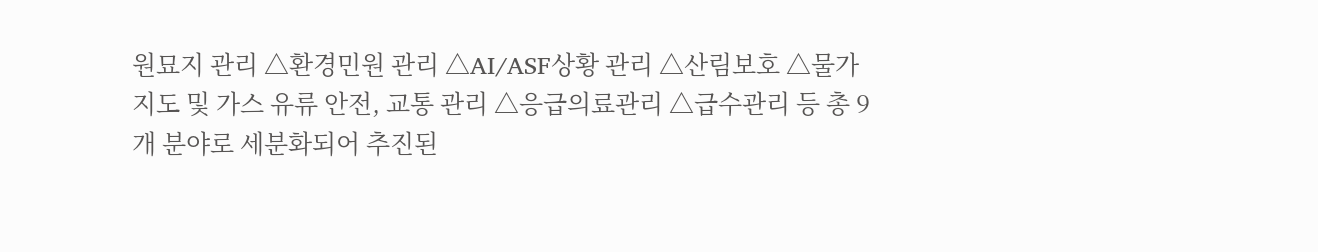원묘지 관리 △환경민원 관리 △AI/ASF상황 관리 △산림보호 △물가지도 및 가스 유류 안전, 교통 관리 △응급의료관리 △급수관리 등 총 9개 분야로 세분화되어 추진된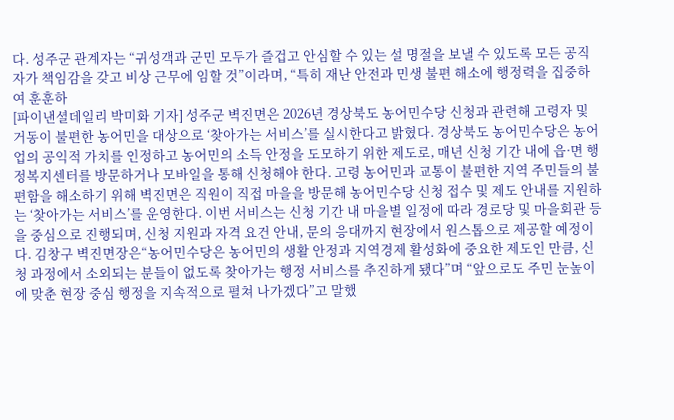다. 성주군 관계자는 “귀성객과 군민 모두가 즐겁고 안심할 수 있는 설 명절을 보낼 수 있도록 모든 공직자가 책임감을 갖고 비상 근무에 임할 것”이라며, “특히 재난 안전과 민생 불편 해소에 행정력을 집중하여 훈훈하
[파이낸셜데일리 박미화 기자] 성주군 벽진면은 2026년 경상북도 농어민수당 신청과 관련해 고령자 및 거동이 불편한 농어민을 대상으로 ‘찾아가는 서비스’를 실시한다고 밝혔다. 경상북도 농어민수당은 농어업의 공익적 가치를 인정하고 농어민의 소득 안정을 도모하기 위한 제도로, 매년 신청 기간 내에 읍·면 행정복지센터를 방문하거나 모바일을 통해 신청해야 한다. 고령 농어민과 교통이 불편한 지역 주민들의 불편함을 해소하기 위해 벽진면은 직원이 직접 마을을 방문해 농어민수당 신청 접수 및 제도 안내를 지원하는 ‘찾아가는 서비스’를 운영한다. 이번 서비스는 신청 기간 내 마을별 일정에 따라 경로당 및 마을회관 등을 중심으로 진행되며, 신청 지원과 자격 요건 안내, 문의 응대까지 현장에서 원스톱으로 제공할 예정이다. 김창구 벽진면장은“농어민수당은 농어민의 생활 안정과 지역경제 활성화에 중요한 제도인 만큼, 신청 과정에서 소외되는 분들이 없도록 찾아가는 행정 서비스를 추진하게 됐다”며 “앞으로도 주민 눈높이에 맞춘 현장 중심 행정을 지속적으로 펼쳐 나가겠다”고 말했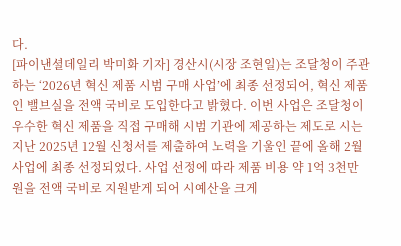다.
[파이낸셜데일리 박미화 기자] 경산시(시장 조현일)는 조달청이 주관하는 ‘2026년 혁신 제품 시범 구매 사업’에 최종 선정되어, 혁신 제품인 밸브실을 전액 국비로 도입한다고 밝혔다. 이번 사업은 조달청이 우수한 혁신 제품을 직접 구매해 시범 기관에 제공하는 제도로 시는 지난 2025년 12월 신청서를 제출하여 노력을 기울인 끝에 올해 2월 사업에 최종 선정되었다. 사업 선정에 따라 제품 비용 약 1억 3천만 원을 전액 국비로 지원받게 되어 시예산을 크게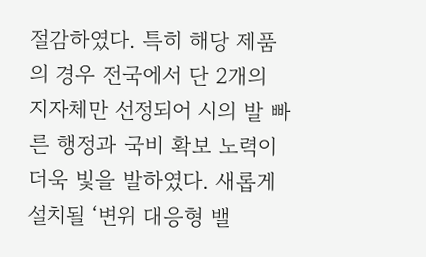절감하였다. 특히 해당 제품의 경우 전국에서 단 2개의 지자체만 선정되어 시의 발 빠른 행정과 국비 확보 노력이 더욱 빛을 발하였다. 새롭게 설치될 ‘변위 대응형 밸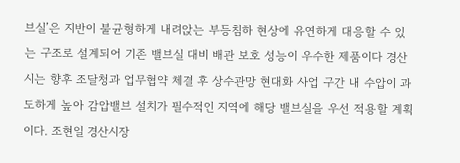브실’은 지반이 불균형하게 내려앉는 부등침하 현상에 유연하게 대응할 수 있는 구조로 설계되어 기존 밸브실 대비 배관 보호 성능이 우수한 제품이다 경산시는 향후 조달청과 업무협약 체결 후 상수관망 현대화 사업 구간 내 수압이 과도하게 높아 감압밸브 설치가 필수적인 지역에 해당 밸브실을 우선 적용할 계획이다. 조현일 경산시장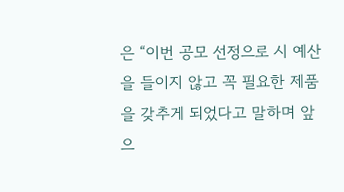은 “이번 공모 선정으로 시 예산을 들이지 않고 꼭 필요한 제품을 갖추게 되었다고 말하며 앞으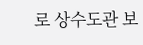로 상수도관 보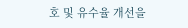호 및 유수율 개선을